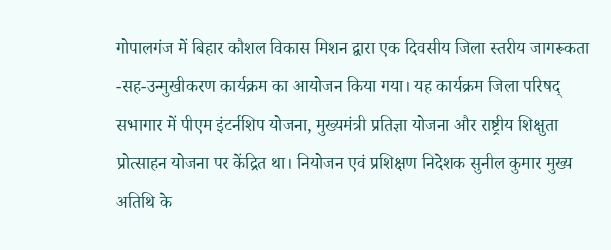गोपालगंज में बिहार कौशल विकास मिशन द्वारा एक दिवसीय जिला स्तरीय जागरूकता -सह-उन्मुखीकरण कार्यक्रम का आयोजन किया गया। यह कार्यक्रम जिला परिषद् सभागार में पीएम इंटर्नशिप योजना, मुख्यमंत्री प्रतिज्ञा योजना और राष्ट्रीय शिक्षुता प्रोत्साहन योजना पर केंद्रित था। नियोजन एवं प्रशिक्षण निदेशक सुनील कुमार मुख्य अतिथि के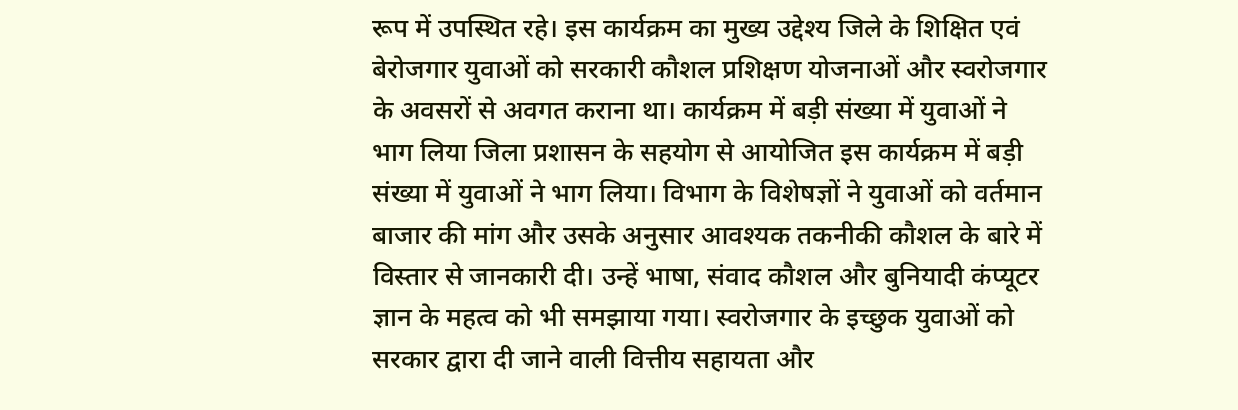रूप में उपस्थित रहे। इस कार्यक्रम का मुख्य उद्देश्य जिले के शिक्षित एवं बेरोजगार युवाओं को सरकारी कौशल प्रशिक्षण योजनाओं और स्वरोजगार के अवसरों से अवगत कराना था। कार्यक्रम में बड़ी संख्या में युवाओं ने भाग लिया जिला प्रशासन के सहयोग से आयोजित इस कार्यक्रम में बड़ी संख्या में युवाओं ने भाग लिया। विभाग के विशेषज्ञों ने युवाओं को वर्तमान बाजार की मांग और उसके अनुसार आवश्यक तकनीकी कौशल के बारे में विस्तार से जानकारी दी। उन्हें भाषा, संवाद कौशल और बुनियादी कंप्यूटर ज्ञान के महत्व को भी समझाया गया। स्वरोजगार के इच्छुक युवाओं को सरकार द्वारा दी जाने वाली वित्तीय सहायता और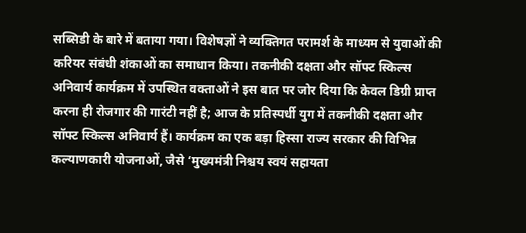सब्सिडी के बारे में बताया गया। विशेषज्ञों ने व्यक्तिगत परामर्श के माध्यम से युवाओं की करियर संबंधी शंकाओं का समाधान किया। तकनीकी दक्षता और सॉफ्ट स्किल्स अनिवार्य कार्यक्रम में उपस्थित वक्ताओं ने इस बात पर जोर दिया कि केवल डिग्री प्राप्त करना ही रोजगार की गारंटी नहीं है; आज के प्रतिस्पर्धी युग में तकनीकी दक्षता और सॉफ्ट स्किल्स अनिवार्य हैं। कार्यक्रम का एक बड़ा हिस्सा राज्य सरकार की विभिन्न कल्याणकारी योजनाओं, जैसे ‘मुख्यमंत्री निश्चय स्वयं सहायता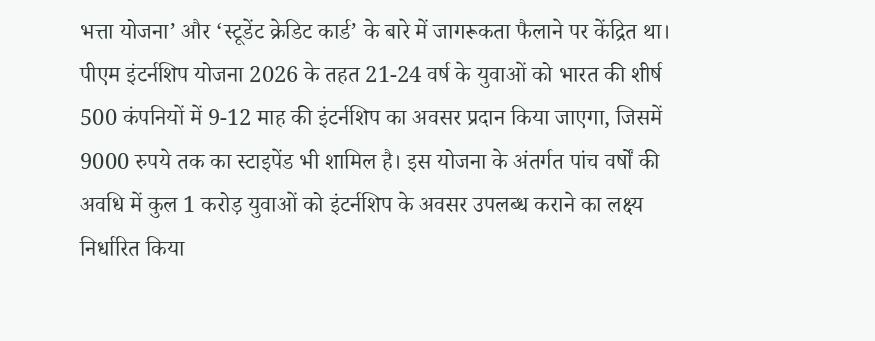भत्ता योजना’ और ‘स्टूडेंट क्रेडिट कार्ड’ के बारे में जागरूकता फैलाने पर केंद्रित था। पीएम इंटर्नशिप योजना 2026 के तहत 21-24 वर्ष के युवाओं को भारत की शीर्ष 500 कंपनियों में 9-12 माह की इंटर्नशिप का अवसर प्रदान किया जाएगा, जिसमें 9000 रुपये तक का स्टाइपेंड भी शामिल है। इस योजना के अंतर्गत पांच वर्षों की अवधि में कुल 1 करोड़ युवाओं को इंटर्नशिप के अवसर उपलब्ध कराने का लक्ष्य निर्धारित किया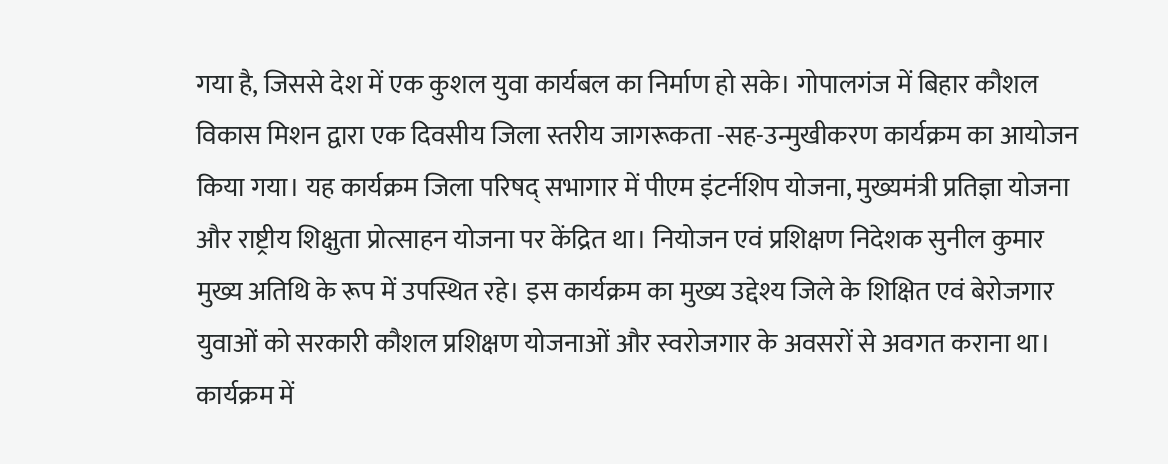गया है, जिससे देश में एक कुशल युवा कार्यबल का निर्माण हो सके। गोपालगंज में बिहार कौशल विकास मिशन द्वारा एक दिवसीय जिला स्तरीय जागरूकता -सह-उन्मुखीकरण कार्यक्रम का आयोजन किया गया। यह कार्यक्रम जिला परिषद् सभागार में पीएम इंटर्नशिप योजना, मुख्यमंत्री प्रतिज्ञा योजना और राष्ट्रीय शिक्षुता प्रोत्साहन योजना पर केंद्रित था। नियोजन एवं प्रशिक्षण निदेशक सुनील कुमार मुख्य अतिथि के रूप में उपस्थित रहे। इस कार्यक्रम का मुख्य उद्देश्य जिले के शिक्षित एवं बेरोजगार युवाओं को सरकारी कौशल प्रशिक्षण योजनाओं और स्वरोजगार के अवसरों से अवगत कराना था। कार्यक्रम में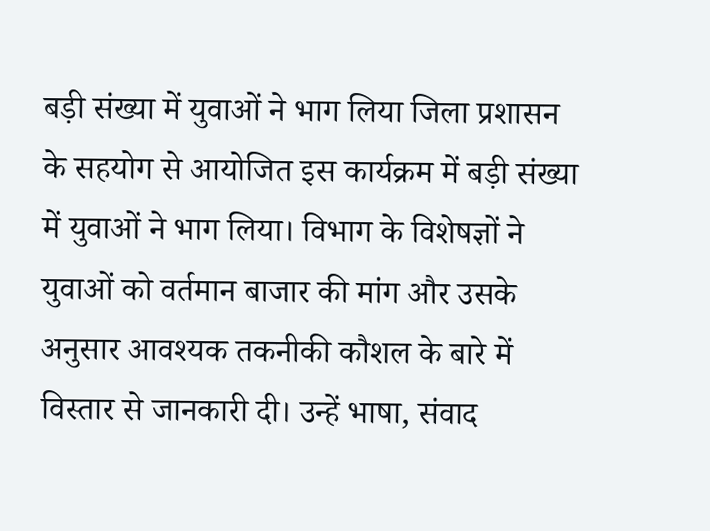बड़ी संख्या में युवाओं ने भाग लिया जिला प्रशासन के सहयोग से आयोजित इस कार्यक्रम में बड़ी संख्या में युवाओं ने भाग लिया। विभाग के विशेषज्ञों ने युवाओं को वर्तमान बाजार की मांग और उसके अनुसार आवश्यक तकनीकी कौशल के बारे में विस्तार से जानकारी दी। उन्हें भाषा, संवाद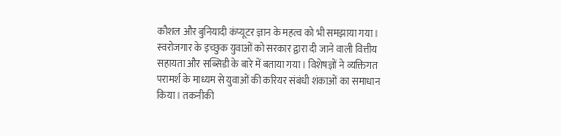कौशल और बुनियादी कंप्यूटर ज्ञान के महत्व को भी समझाया गया। स्वरोजगार के इच्छुक युवाओं को सरकार द्वारा दी जाने वाली वित्तीय सहायता और सब्सिडी के बारे में बताया गया। विशेषज्ञों ने व्यक्तिगत परामर्श के माध्यम से युवाओं की करियर संबंधी शंकाओं का समाधान किया। तकनीकी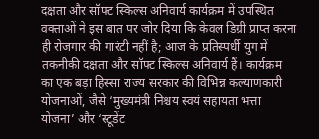दक्षता और सॉफ्ट स्किल्स अनिवार्य कार्यक्रम में उपस्थित वक्ताओं ने इस बात पर जोर दिया कि केवल डिग्री प्राप्त करना ही रोजगार की गारंटी नहीं है; आज के प्रतिस्पर्धी युग में तकनीकी दक्षता और सॉफ्ट स्किल्स अनिवार्य हैं। कार्यक्रम का एक बड़ा हिस्सा राज्य सरकार की विभिन्न कल्याणकारी योजनाओं, जैसे ‘मुख्यमंत्री निश्चय स्वयं सहायता भत्ता योजना’ और ‘स्टूडेंट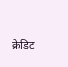क्रेडिट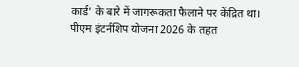कार्ड’ के बारे में जागरूकता फैलाने पर केंद्रित था। पीएम इंटर्नशिप योजना 2026 के तहत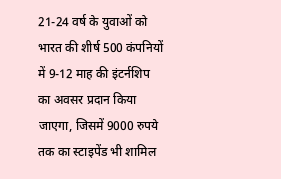21-24 वर्ष के युवाओं को भारत की शीर्ष 500 कंपनियों में 9-12 माह की इंटर्नशिप का अवसर प्रदान किया जाएगा, जिसमें 9000 रुपये तक का स्टाइपेंड भी शामिल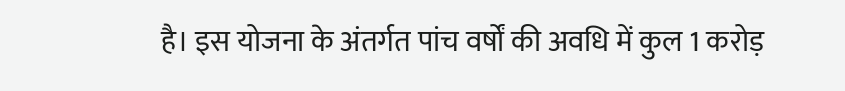है। इस योजना के अंतर्गत पांच वर्षों की अवधि में कुल 1 करोड़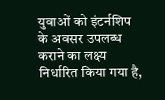युवाओं को इंटर्नशिप के अवसर उपलब्ध कराने का लक्ष्य निर्धारित किया गया है,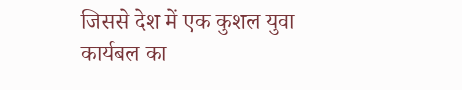जिससे देश में एक कुशल युवा कार्यबल का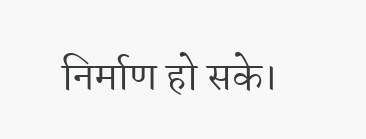निर्माण हो सके।